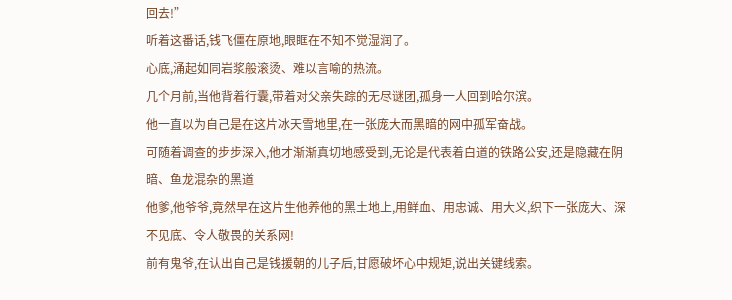回去!”
听着这番话,钱飞僵在原地,眼眶在不知不觉湿润了。
心底,涌起如同岩浆般滚烫、难以言喻的热流。
几个月前,当他背着行囊,带着对父亲失踪的无尽谜团,孤身一人回到哈尔滨。
他一直以为自己是在这片冰天雪地里,在一张庞大而黑暗的网中孤军奋战。
可随着调查的步步深入,他才渐渐真切地感受到,无论是代表着白道的铁路公安,还是隐藏在阴暗、鱼龙混杂的黑道
他爹,他爷爷,竟然早在这片生他养他的黑土地上,用鲜血、用忠诚、用大义,织下一张庞大、深不见底、令人敬畏的关系网!
前有鬼爷,在认出自己是钱援朝的儿子后,甘愿破坏心中规矩,说出关键线索。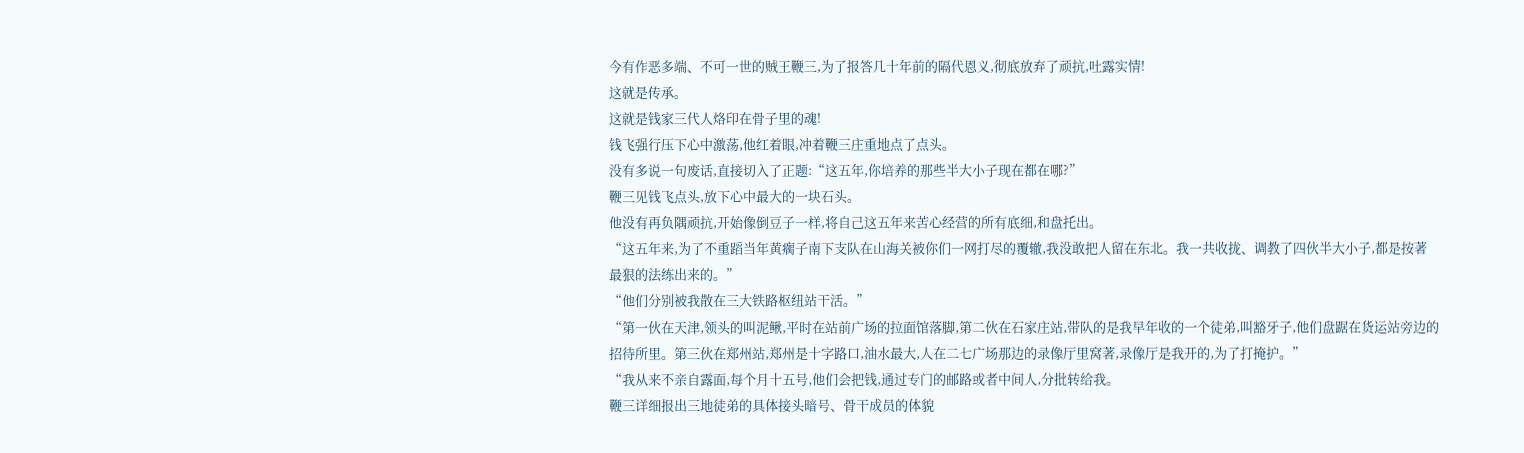今有作恶多端、不可一世的贼王鞭三,为了报答几十年前的隔代恩义,彻底放弃了顽抗,吐露实情!
这就是传承。
这就是钱家三代人烙印在骨子里的魂!
钱飞强行压下心中激荡,他红着眼,冲着鞭三庄重地点了点头。
没有多说一句废话,直接切入了正题:“这五年,你培养的那些半大小子现在都在哪?”
鞭三见钱飞点头,放下心中最大的一块石头。
他没有再负隅顽抗,开始像倒豆子一样,将自己这五年来苦心经营的所有底细,和盘托出。
“这五年来,为了不重蹈当年黄瘸子南下支队在山海关被你们一网打尽的覆辙,我没敢把人留在东北。我一共收拢、调教了四伙半大小子,都是按著最狠的法练出来的。”
“他们分别被我散在三大铁路枢纽站干活。”
“第一伙在天津,领头的叫泥鳅,平时在站前广场的拉面馆落脚,第二伙在石家庄站,带队的是我早年收的一个徒弟,叫豁牙子,他们盘踞在货运站旁边的招待所里。第三伙在郑州站,郑州是十字路口,油水最大,人在二七广场那边的录像厅里窝著,录像厅是我开的,为了打掩护。”
“我从来不亲自露面,每个月十五号,他们会把钱,通过专门的邮路或者中间人,分批转给我。
鞭三详细报出三地徒弟的具体接头暗号、骨干成员的体貌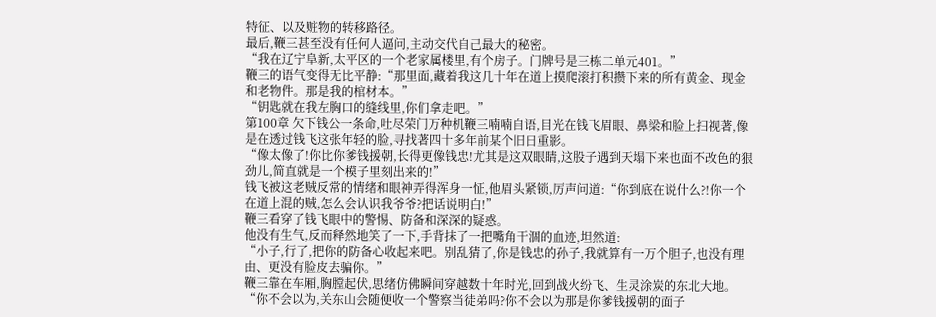特征、以及赃物的转移路径。
最后,鞭三甚至没有任何人逼问,主动交代自己最大的秘密。
“我在辽宁阜新,太平区的一个老家属楼里,有个房子。门牌号是三栋二单元401。”
鞭三的语气变得无比平静:“那里面,藏着我这几十年在道上摸爬滚打积攒下来的所有黄金、现金和老物件。那是我的棺材本。”
“钥匙就在我左胸口的缝线里,你们拿走吧。”
第100章 欠下钱公一条命,吐尽荣门万种机鞭三喃喃自语,目光在钱飞眉眼、鼻梁和脸上扫视著,像是在透过钱飞这张年轻的脸,寻找著四十多年前某个旧日重影。
“像太像了!你比你爹钱援朝,长得更像钱忠!尤其是这双眼睛,这股子遇到天塌下来也面不改色的狠劲儿,简直就是一个模子里刻出来的!”
钱飞被这老贼反常的情绪和眼神弄得浑身一怔,他眉头紧锁,厉声问道:“你到底在说什么?!你一个在道上混的贼,怎么会认识我爷爷?把话说明白!”
鞭三看穿了钱飞眼中的警惕、防备和深深的疑惑。
他没有生气,反而释然地笑了一下,手背抹了一把嘴角干涸的血迹,坦然道:
“小子,行了,把你的防备心收起来吧。别乱猜了,你是钱忠的孙子,我就算有一万个胆子,也没有理由、更没有脸皮去骗你。”
鞭三靠在车厢,胸膛起伏,思绪仿佛瞬间穿越数十年时光,回到战火纷飞、生灵涂炭的东北大地。
“你不会以为,关东山会随便收一个警察当徒弟吗?你不会以为那是你爹钱援朝的面子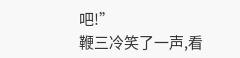吧!”
鞭三冷笑了一声,看